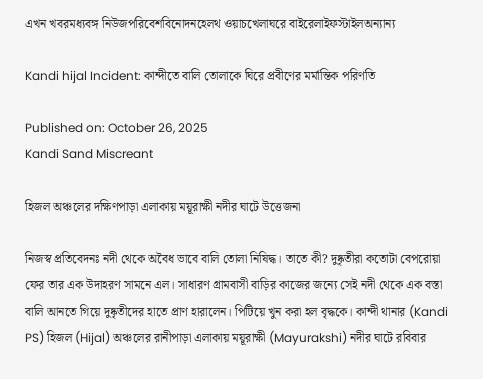এখন খবরমধ্যবঙ্গ নিউজপরিবেশবিনোদনহেলথ ওয়াচখেলাঘরে বাইরেলাইফস্টাইলঅন্যান্য

Kandi hijal Incident: কান্দীতে বালি তোলাকে ঘিরে প্রবীণের মর্মান্তিক পরিণতি

Published on: October 26, 2025
Kandi Sand Miscreant

হিজল অঞ্চলের দক্ষিণপাড়া এলাকায় ময়ূরাক্ষী নদীর ঘাটে উত্তেজনা

নিজস্ব প্রতিবেদনঃ নদী থেকে অবৈধ ভাবে বালি তোলা নিষিদ্ধ। তাতে কী? দুষ্কৃতীরা কতোটা বেপরোয়া ফের তার এক উদাহরণ সামনে এল। সাধারণ গ্রামবাসী বাড়ির কাজের জন্যে সেই নদী থেকে এক বস্তা বালি আনতে গিয়ে দুষ্কৃতীদের হাতে প্রাণ হারালেন। পিটিয়ে খুন করা হল বৃদ্ধকে। কান্দী থানার (Kandi PS) হিজল (Hijal) অঞ্চলের রানীপাড়া এলাকায় ময়ূরাক্ষী (Mayurakshi) নদীর ঘাটে রবিবার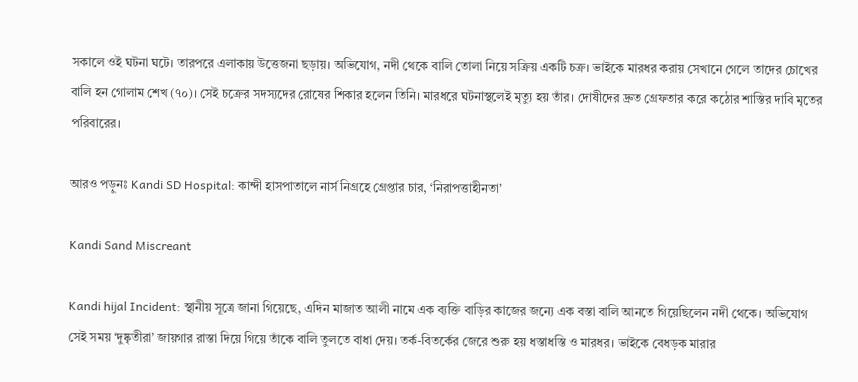সকালে ওই ঘটনা ঘটে। তারপরে এলাকায় উত্তেজনা ছড়ায়। অভিযোগ, নদী থেকে বালি তোলা নিয়ে সক্রিয় একটি চক্র। ভাইকে মারধর করায় সেখানে গেলে তাদের চোখের বালি হন গোলাম শেখ (৭০)। সেই চক্রের সদস্যদের রোষের শিকার হলেন তিনি। মারধরে ঘটনাস্থলেই মৃত্যু হয় তাঁর। দোষীদের দ্রুত গ্রেফতার করে কঠোর শাস্তির দাবি মৃতের পরিবারের।

আরও পড়ুনঃ Kandi SD Hospital: কান্দী হাসপাতালে নার্স নিগ্রহে গ্রেপ্তার চার, ‘নিরাপত্তাহীনতা’

Kandi Sand Miscreant

Kandi hijal Incident: স্থানীয় সূত্রে জানা গিয়েছে, এদিন মাজাত আলী নামে এক ব্যক্তি বাড়ির কাজের জন্যে এক বস্তা বালি আনতে গিয়েছিলেন নদী থেকে। অভিযোগ সেই সময় ‘দুষ্কৃতীরা’ জায়গার রাস্তা দিয়ে গিয়ে তাঁকে বালি তুলতে বাধা দেয়। তর্ক-বিতর্কের জেরে শুরু হয় ধস্তাধস্তি ও মারধর। ভাইকে বেধড়ক মারার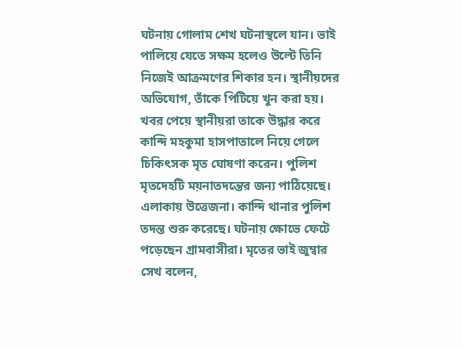ঘটনায় গোলাম শেখ ঘটনাস্থলে যান। ভাই পালিয়ে যেতে সক্ষম হলেও উল্টে তিনি নিজেই আক্রমণের শিকার হন। স্থানীয়দের অভিযোগ, তাঁকে পিটিয়ে খুন করা হয়। খবর পেয়ে স্থানীয়রা তাকে উদ্ধার করে কান্দি মহকুমা হাসপাতালে নিয়ে গেলে চিকিৎসক মৃত ঘোষণা করেন। পুলিশ মৃতদেহটি ময়নাতদন্তের জন্য পাঠিয়েছে। এলাকায় উত্তেজনা। কান্দি থানার পুলিশ তদন্ত শুরু করেছে। ঘটনায় ক্ষোভে ফেটে পড়েছেন গ্রামবাসীরা। মৃতের ভাই জুম্বার সেখ বলেন,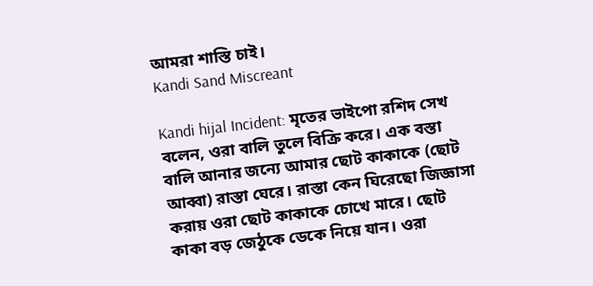আমরা শাস্তি চাই।
Kandi Sand Miscreant

Kandi hijal Incident: মৃতের ভাইপো রশিদ সেখ বলেন, ওরা বালি তুলে বিক্রি করে। এক বস্তা বালি আনার জন্যে আমার ছোট কাকাকে (ছোট আব্বা) রাস্তা ঘেরে। রাস্তা কেন ঘিরেছো জিজ্ঞাসা করায় ওরা ছোট কাকাকে চোখে মারে। ছোট কাকা বড় জেঠুকে ডেকে নিয়ে যান। ওরা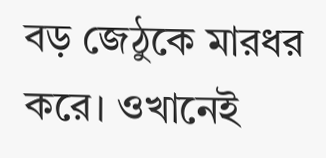বড় জেঠুকে মারধর করে। ওখানেই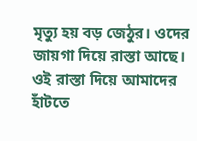মৃত্যু হয় বড় জেঠুর। ওদের জায়গা দিয়ে রাস্তা আছে। ওই রাস্তা দিয়ে আমাদের হাঁটতে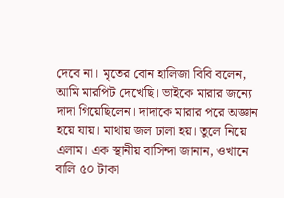দেবে না। মৃতের বোন হালিজা বিবি বলেন, আমি মারপিট দেখেছি। ভাইকে মারার জন্যে দাদা গিয়েছিলেন। দাদাকে মারার পরে অজ্ঞান হয়ে যায়। মাথায় জল ঢালা হয়। তুলে নিয়ে এলাম। এক স্থানীয় বাসিন্দা জানান, ওখানে বালি ৫০ টাকা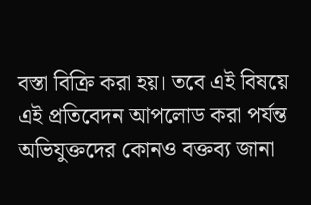বস্তা বিক্রি করা হয়। তবে এই বিষয়ে এই প্রতিবেদন আপলোড করা পর্যন্ত অভিযুক্তদের কোনও বক্তব্য জানা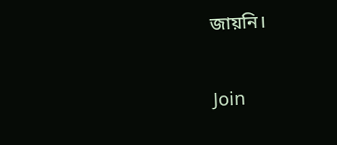জায়নি।

Join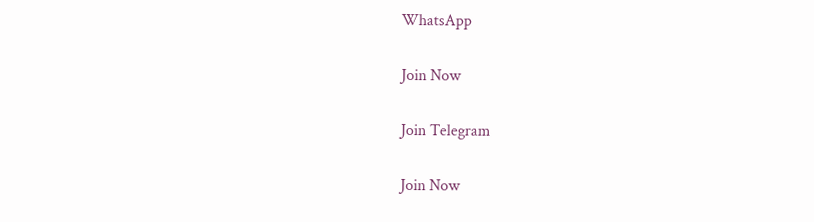WhatsApp

Join Now

Join Telegram

Join Now